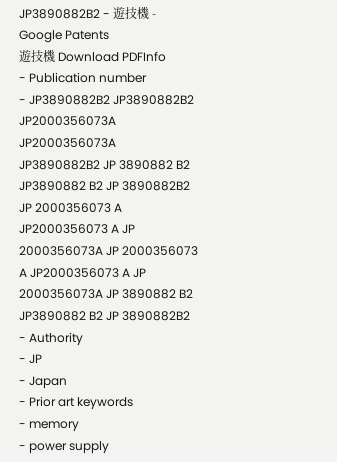JP3890882B2 - 遊技機 - Google Patents
遊技機 Download PDFInfo
- Publication number
- JP3890882B2 JP3890882B2 JP2000356073A JP2000356073A JP3890882B2 JP 3890882 B2 JP3890882 B2 JP 3890882B2 JP 2000356073 A JP2000356073 A JP 2000356073A JP 2000356073 A JP2000356073 A JP 2000356073A JP 3890882 B2 JP3890882 B2 JP 3890882B2
- Authority
- JP
- Japan
- Prior art keywords
- memory
- power supply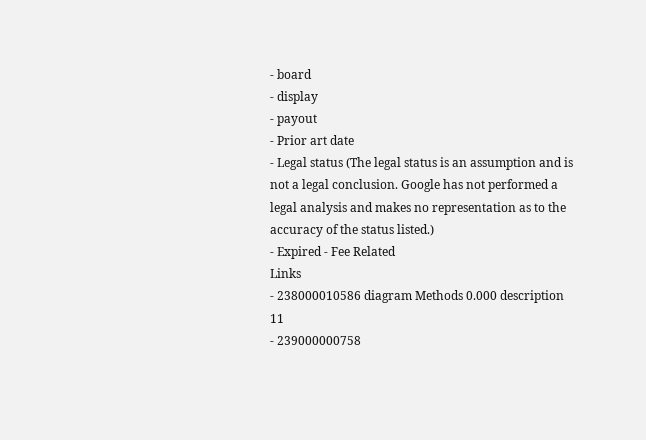- board
- display
- payout
- Prior art date
- Legal status (The legal status is an assumption and is not a legal conclusion. Google has not performed a legal analysis and makes no representation as to the accuracy of the status listed.)
- Expired - Fee Related
Links
- 238000010586 diagram Methods 0.000 description 11
- 239000000758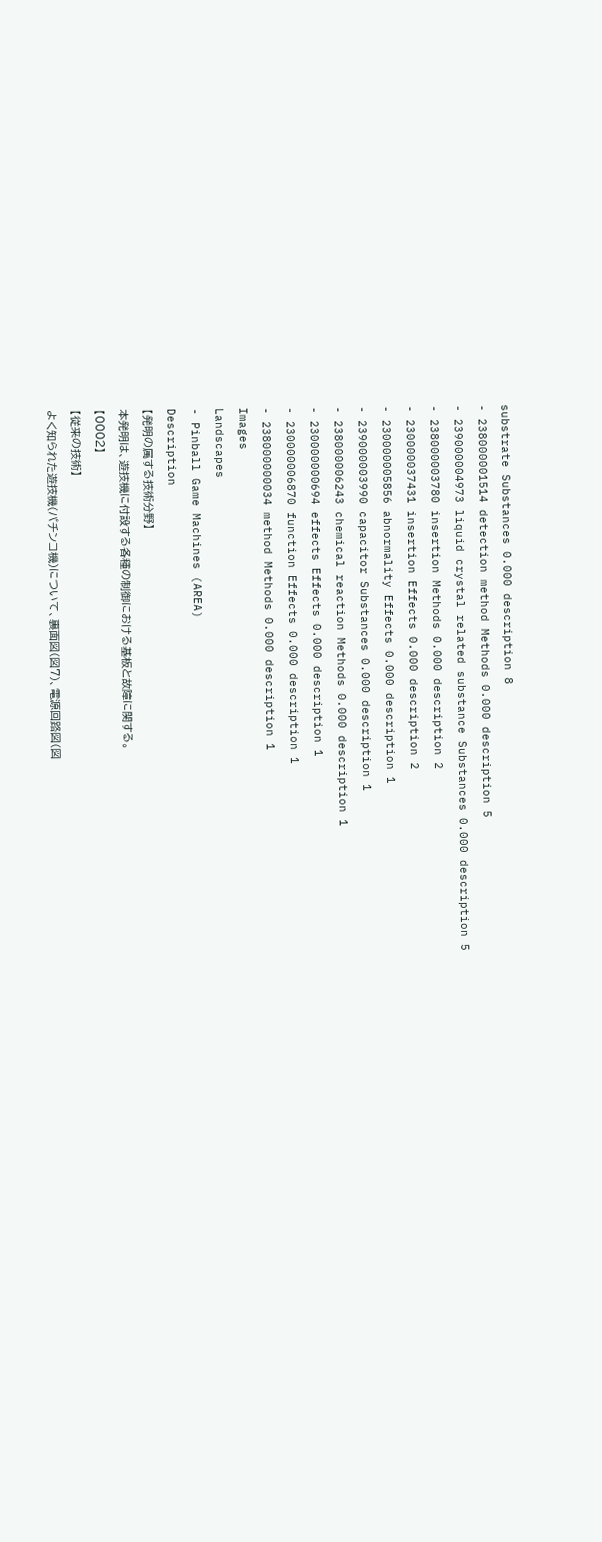substrate Substances 0.000 description 8
- 238000001514 detection method Methods 0.000 description 5
- 239000004973 liquid crystal related substance Substances 0.000 description 5
- 238000003780 insertion Methods 0.000 description 2
- 230000037431 insertion Effects 0.000 description 2
- 230000005856 abnormality Effects 0.000 description 1
- 239000003990 capacitor Substances 0.000 description 1
- 238000006243 chemical reaction Methods 0.000 description 1
- 230000000694 effects Effects 0.000 description 1
- 230000006870 function Effects 0.000 description 1
- 238000000034 method Methods 0.000 description 1
Images
Landscapes
- Pinball Game Machines (AREA)
Description
【発明の属する技術分野】
本発明は、遊技機に付設する各種の制御における基板と故障に関する。
【0002】
【従来の技術】
よく知られた遊技機(パチンコ機)について、裏面図(図7)、電源回路図(図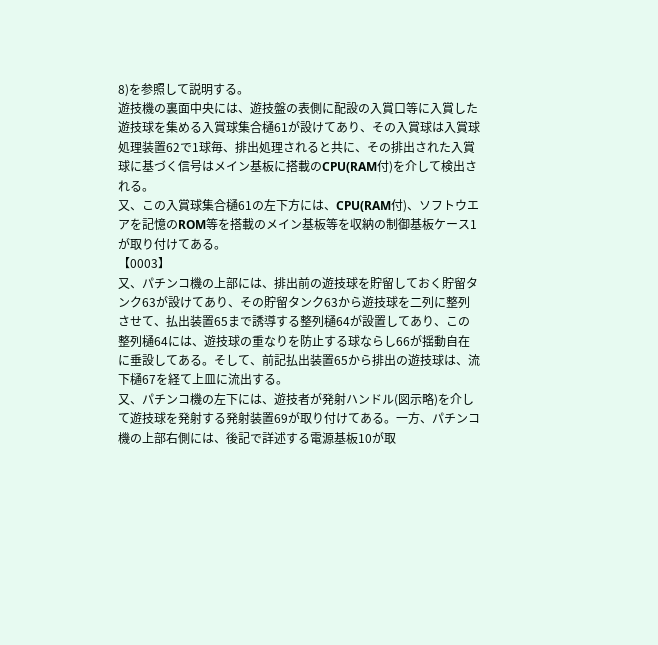8)を参照して説明する。
遊技機の裏面中央には、遊技盤の表側に配設の入賞口等に入賞した遊技球を集める入賞球集合樋61が設けてあり、その入賞球は入賞球処理装置62で1球毎、排出処理されると共に、その排出された入賞球に基づく信号はメイン基板に搭載のCPU(RAM付)を介して検出される。
又、この入賞球集合樋61の左下方には、CPU(RAM付)、ソフトウエアを記憶のROM等を搭載のメイン基板等を収納の制御基板ケース1が取り付けてある。
【0003】
又、パチンコ機の上部には、排出前の遊技球を貯留しておく貯留タンク63が設けてあり、その貯留タンク63から遊技球を二列に整列させて、払出装置65まで誘導する整列樋64が設置してあり、この整列樋64には、遊技球の重なりを防止する球ならし66が揺動自在に垂設してある。そして、前記払出装置65から排出の遊技球は、流下樋67を経て上皿に流出する。
又、パチンコ機の左下には、遊技者が発射ハンドル(図示略)を介して遊技球を発射する発射装置69が取り付けてある。一方、パチンコ機の上部右側には、後記で詳述する電源基板10が取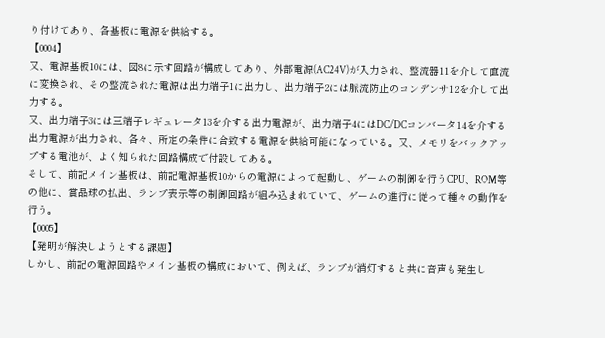り付けてあり、各基板に電源を供給する。
【0004】
又、電源基板10には、図8に示す回路が構成してあり、外部電源(AC24V)が入力され、整流器11を介して直流に変換され、その整流された電源は出力端子1に出力し、出力端子2には脈流防止のコンデンサ12を介して出力する。
又、出力端子3には三端子レギュレータ13を介する出力電源が、出力端子4にはDC/DCコンバータ14を介する出力電源が出力され、各々、所定の条件に合致する電源を供給可能になっている。又、メモリをバックアップする電池が、よく知られた回路構成で付設してある。
そして、前記メイン基板は、前記電源基板10からの電源によって起動し、ゲームの制御を行うCPU、ROM等の他に、賞品球の払出、ランプ表示等の制御回路が組み込まれていて、ゲームの進行に従って種々の動作を行う。
【0005】
【発明が解決しようとする課題】
しかし、前記の電源回路やメイン基板の構成において、例えば、ランプが消灯すると共に音声も発生し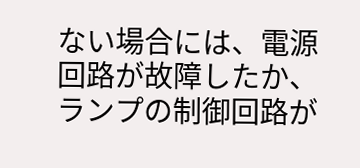ない場合には、電源回路が故障したか、ランプの制御回路が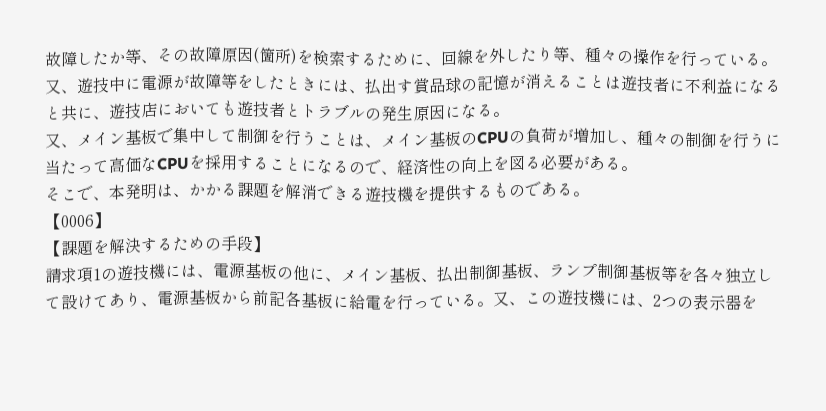故障したか等、その故障原因(箇所)を検索するために、回線を外したり等、種々の操作を行っている。
又、遊技中に電源が故障等をしたときには、払出す賞品球の記憶が消えることは遊技者に不利益になると共に、遊技店においても遊技者とトラブルの発生原因になる。
又、メイン基板で集中して制御を行うことは、メイン基板のCPUの負荷が増加し、種々の制御を行うに当たって高価なCPUを採用することになるので、経済性の向上を図る必要がある。
そこで、本発明は、かかる課題を解消できる遊技機を提供するものである。
【0006】
【課題を解決するための手段】
請求項1の遊技機には、電源基板の他に、メイン基板、払出制御基板、ランプ制御基板等を各々独立して設けてあり、電源基板から前記各基板に給電を行っている。又、この遊技機には、2つの表示器を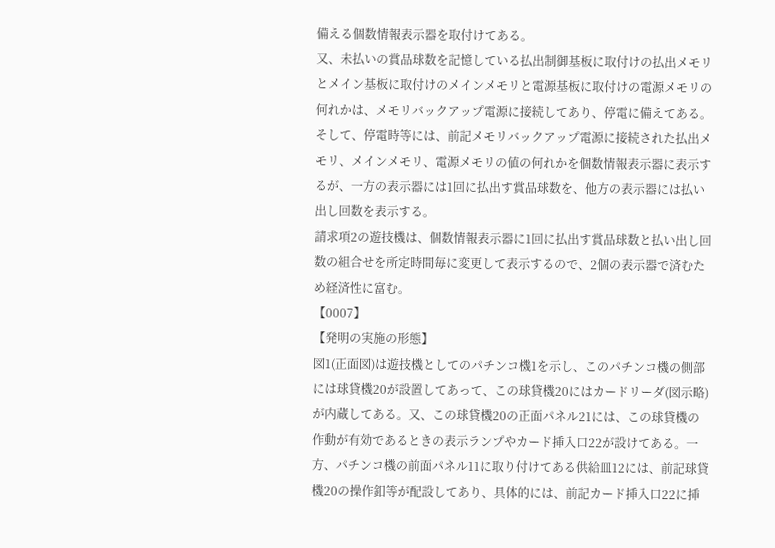備える個数情報表示器を取付けてある。
又、未払いの賞品球数を記憶している払出制御基板に取付けの払出メモリとメイン基板に取付けのメインメモリと電源基板に取付けの電源メモリの何れかは、メモリバックアップ電源に接続してあり、停電に備えてある。
そして、停電時等には、前記メモリバックアップ電源に接続された払出メモリ、メインメモリ、電源メモリの値の何れかを個数情報表示器に表示するが、一方の表示器には1回に払出す賞品球数を、他方の表示器には払い出し回数を表示する。
請求項2の遊技機は、個数情報表示器に1回に払出す賞品球数と払い出し回数の組合せを所定時間毎に変更して表示するので、2個の表示器で済むため経済性に富む。
【0007】
【発明の実施の形態】
図1(正面図)は遊技機としてのパチンコ機1を示し、このパチンコ機の側部には球貸機20が設置してあって、この球貸機20にはカードリーダ(図示略)が内蔵してある。又、この球貸機20の正面パネル21には、この球貸機の作動が有効であるときの表示ランプやカード挿入口22が設けてある。一方、パチンコ機の前面パネル11に取り付けてある供給皿12には、前記球貸機20の操作釦等が配設してあり、具体的には、前記カード挿入口22に挿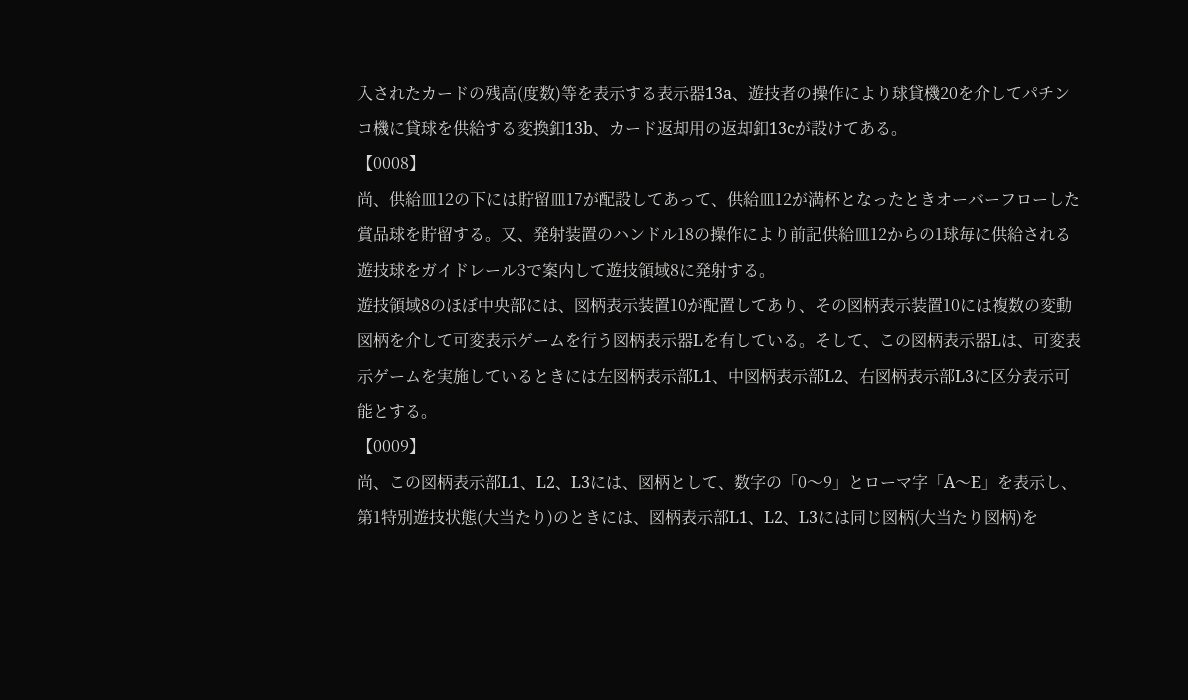入されたカードの残高(度数)等を表示する表示器13a、遊技者の操作により球貸機20を介してパチンコ機に貸球を供給する変換釦13b、カード返却用の返却釦13cが設けてある。
【0008】
尚、供給皿12の下には貯留皿17が配設してあって、供給皿12が満杯となったときオーバーフローした賞品球を貯留する。又、発射装置のハンドル18の操作により前記供給皿12からの1球毎に供給される遊技球をガイドレール3で案内して遊技領域8に発射する。
遊技領域8のほぼ中央部には、図柄表示装置10が配置してあり、その図柄表示装置10には複数の変動図柄を介して可変表示ゲームを行う図柄表示器Lを有している。そして、この図柄表示器Lは、可変表示ゲームを実施しているときには左図柄表示部L1、中図柄表示部L2、右図柄表示部L3に区分表示可能とする。
【0009】
尚、この図柄表示部L1、L2、L3には、図柄として、数字の「0〜9」とローマ字「A〜E」を表示し、第1特別遊技状態(大当たり)のときには、図柄表示部L1、L2、L3には同じ図柄(大当たり図柄)を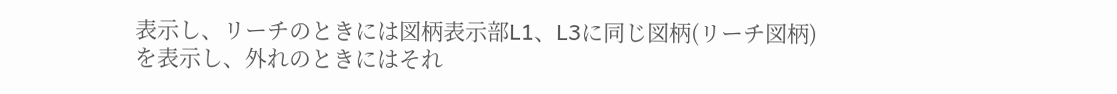表示し、リーチのときには図柄表示部L1、L3に同じ図柄(リーチ図柄)を表示し、外れのときにはそれ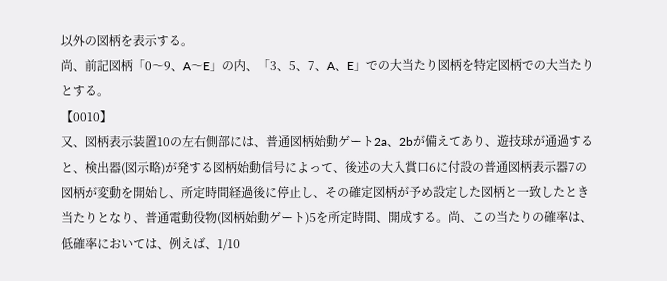以外の図柄を表示する。
尚、前記図柄「0〜9、A〜E」の内、「3、5、7、A、E」での大当たり図柄を特定図柄での大当たりとする。
【0010】
又、図柄表示装置10の左右側部には、普通図柄始動ゲート2a、2bが備えてあり、遊技球が通過すると、検出器(図示略)が発する図柄始動信号によって、後述の大入賞口6に付設の普通図柄表示器7の図柄が変動を開始し、所定時間経過後に停止し、その確定図柄が予め設定した図柄と一致したとき当たりとなり、普通電動役物(図柄始動ゲート)5を所定時間、開成する。尚、この当たりの確率は、低確率においては、例えば、1/10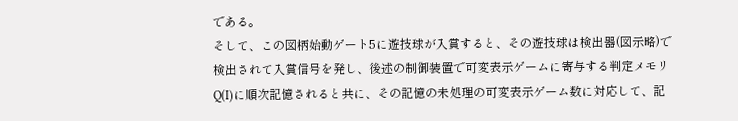である。
そして、この図柄始動ゲート5に遊技球が入賞すると、その遊技球は検出器(図示略)で検出されて入賞信号を発し、後述の制御装置で可変表示ゲームに寄与する判定メモリQ(I)に順次記憶されると共に、その記憶の未処理の可変表示ゲーム数に対応して、記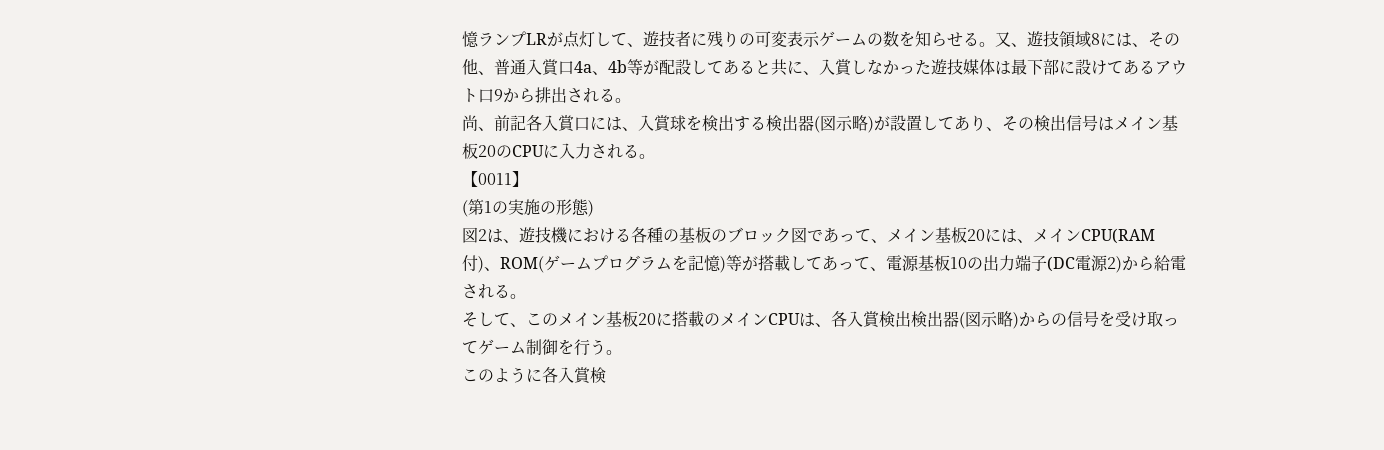憶ランプLRが点灯して、遊技者に残りの可変表示ゲームの数を知らせる。又、遊技領域8には、その他、普通入賞口4a、4b等が配設してあると共に、入賞しなかった遊技媒体は最下部に設けてあるアウト口9から排出される。
尚、前記各入賞口には、入賞球を検出する検出器(図示略)が設置してあり、その検出信号はメイン基板20のCPUに入力される。
【0011】
(第1の実施の形態)
図2は、遊技機における各種の基板のブロック図であって、メイン基板20には、メインCPU(RAM付)、ROM(ゲームプログラムを記憶)等が搭載してあって、電源基板10の出力端子(DC電源2)から給電される。
そして、このメイン基板20に搭載のメインCPUは、各入賞検出検出器(図示略)からの信号を受け取ってゲーム制御を行う。
このように各入賞検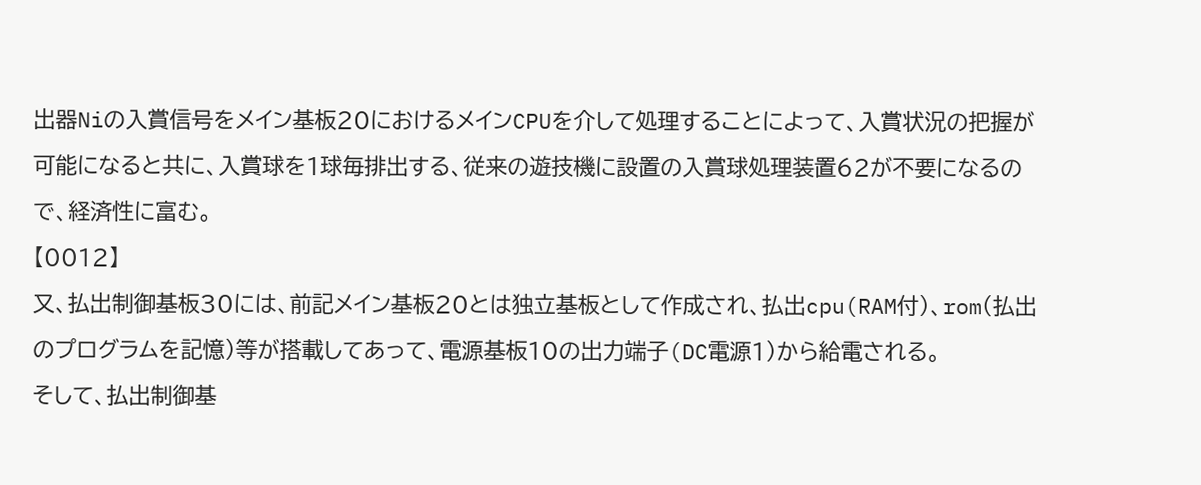出器Niの入賞信号をメイン基板20におけるメインCPUを介して処理することによって、入賞状況の把握が可能になると共に、入賞球を1球毎排出する、従来の遊技機に設置の入賞球処理装置62が不要になるので、経済性に富む。
【0012】
又、払出制御基板30には、前記メイン基板20とは独立基板として作成され、払出cpu(RAM付)、rom(払出のプログラムを記憶)等が搭載してあって、電源基板10の出力端子(DC電源1)から給電される。
そして、払出制御基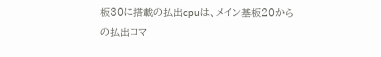板30に搭載の払出cpuは、メイン基板20からの払出コマ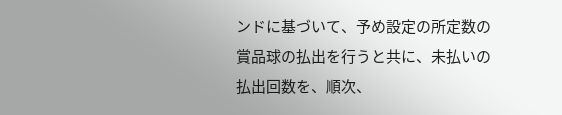ンドに基づいて、予め設定の所定数の賞品球の払出を行うと共に、未払いの払出回数を、順次、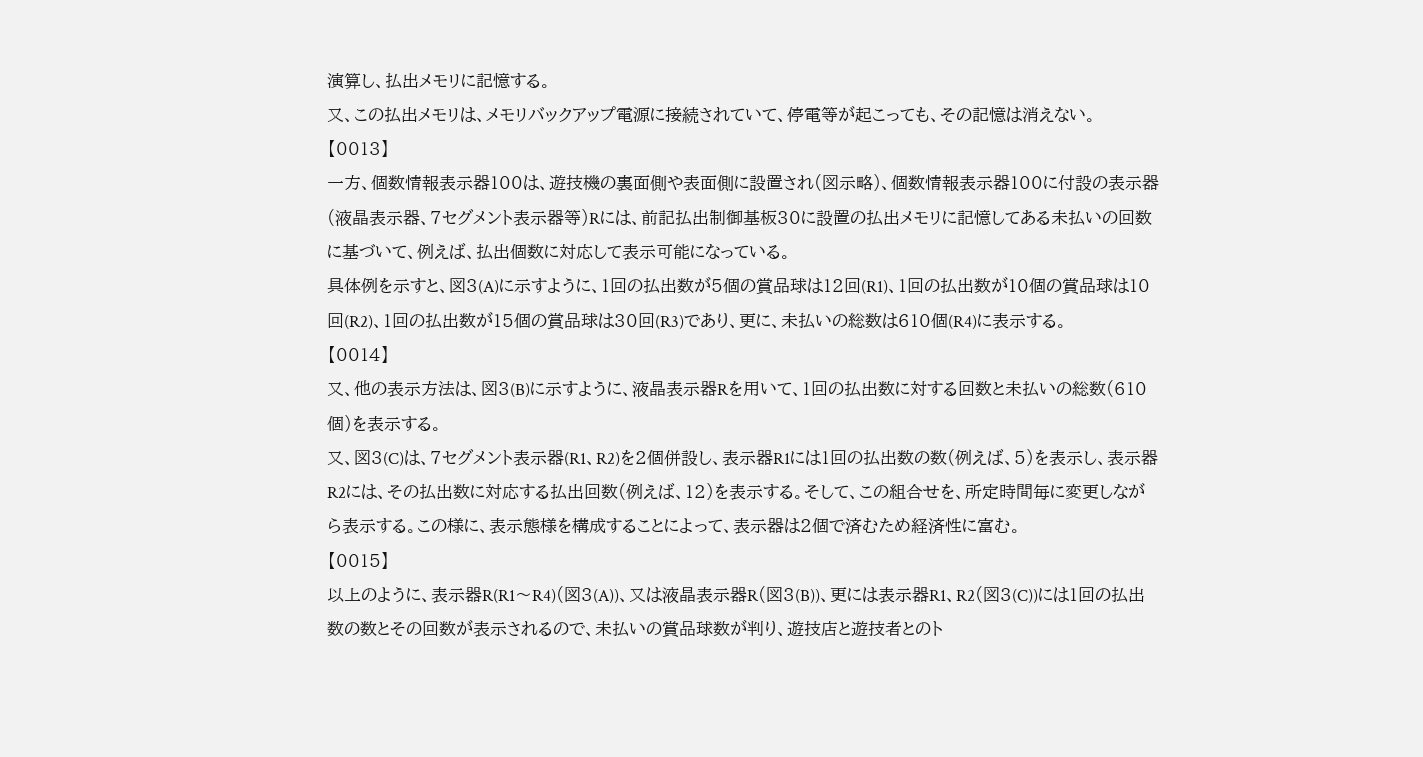演算し、払出メモリに記憶する。
又、この払出メモリは、メモリバックアップ電源に接続されていて、停電等が起こっても、その記憶は消えない。
【0013】
一方、個数情報表示器100は、遊技機の裏面側や表面側に設置され(図示略)、個数情報表示器100に付設の表示器(液晶表示器、7セグメント表示器等)Rには、前記払出制御基板30に設置の払出メモリに記憶してある未払いの回数に基づいて、例えば、払出個数に対応して表示可能になっている。
具体例を示すと、図3(A)に示すように、1回の払出数が5個の賞品球は12回(R1)、1回の払出数が10個の賞品球は10回(R2)、1回の払出数が15個の賞品球は30回(R3)であり、更に、未払いの総数は610個(R4)に表示する。
【0014】
又、他の表示方法は、図3(B)に示すように、液晶表示器Rを用いて、1回の払出数に対する回数と未払いの総数(610個)を表示する。
又、図3(C)は、7セグメント表示器(R1、R2)を2個併設し、表示器R1には1回の払出数の数(例えば、5)を表示し、表示器R2には、その払出数に対応する払出回数(例えば、12)を表示する。そして、この組合せを、所定時間毎に変更しながら表示する。この様に、表示態様を構成することによって、表示器は2個で済むため経済性に富む。
【0015】
以上のように、表示器R(R1〜R4)(図3(A))、又は液晶表示器R(図3(B))、更には表示器R1、R2(図3(C))には1回の払出数の数とその回数が表示されるので、未払いの賞品球数が判り、遊技店と遊技者とのト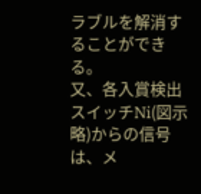ラブルを解消することができる。
又、各入賞検出スイッチNi(図示略)からの信号は、メ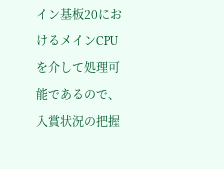イン基板20におけるメインCPUを介して処理可能であるので、入賞状況の把握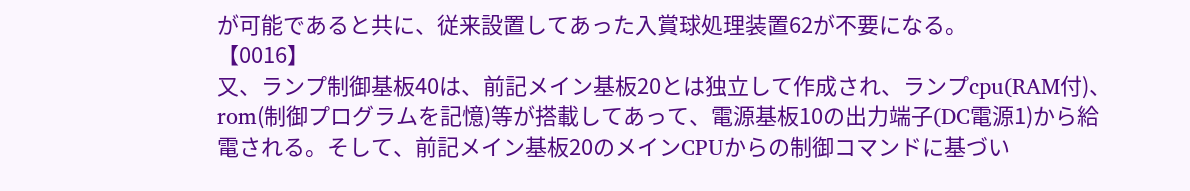が可能であると共に、従来設置してあった入賞球処理装置62が不要になる。
【0016】
又、ランプ制御基板40は、前記メイン基板20とは独立して作成され、ランプcpu(RAM付)、rom(制御プログラムを記憶)等が搭載してあって、電源基板10の出力端子(DC電源1)から給電される。そして、前記メイン基板20のメインCPUからの制御コマンドに基づい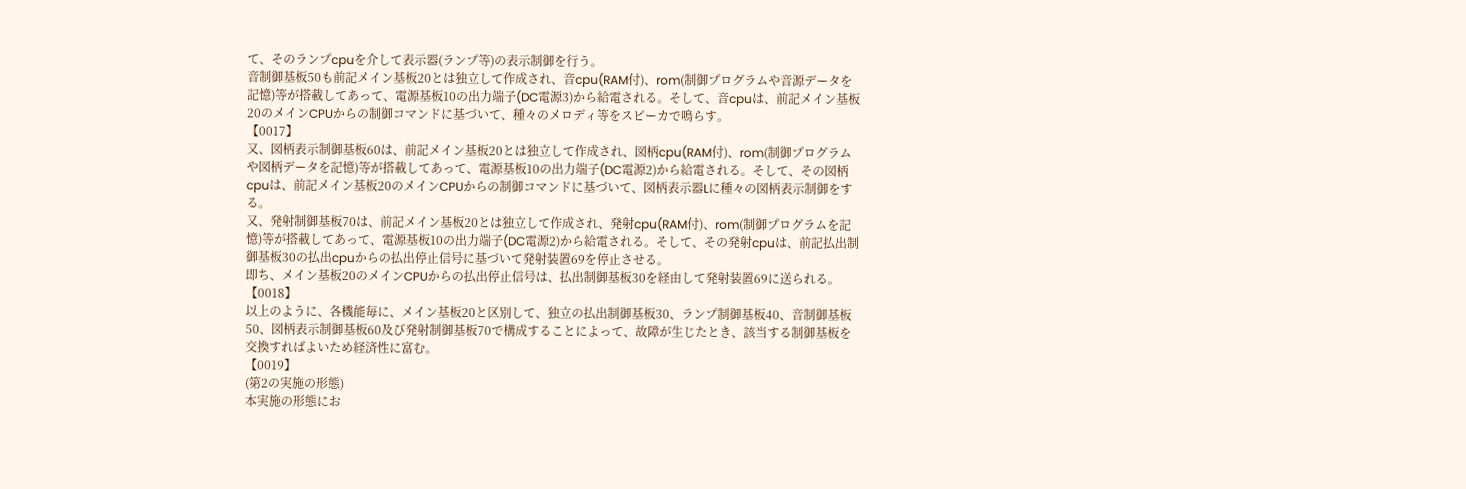て、そのランプcpuを介して表示器(ランプ等)の表示制御を行う。
音制御基板50も前記メイン基板20とは独立して作成され、音cpu(RAM付)、rom(制御プログラムや音源データを記憶)等が搭載してあって、電源基板10の出力端子(DC電源3)から給電される。そして、音cpuは、前記メイン基板20のメインCPUからの制御コマンドに基づいて、種々のメロディ等をスピーカで鳴らす。
【0017】
又、図柄表示制御基板60は、前記メイン基板20とは独立して作成され、図柄cpu(RAM付)、rom(制御プログラムや図柄データを記憶)等が搭載してあって、電源基板10の出力端子(DC電源2)から給電される。そして、その図柄cpuは、前記メイン基板20のメインCPUからの制御コマンドに基づいて、図柄表示器Lに種々の図柄表示制御をする。
又、発射制御基板70は、前記メイン基板20とは独立して作成され、発射cpu(RAM付)、rom(制御プログラムを記憶)等が搭載してあって、電源基板10の出力端子(DC電源2)から給電される。そして、その発射cpuは、前記払出制御基板30の払出cpuからの払出停止信号に基づいて発射装置69を停止させる。
即ち、メイン基板20のメインCPUからの払出停止信号は、払出制御基板30を経由して発射装置69に送られる。
【0018】
以上のように、各機能毎に、メイン基板20と区別して、独立の払出制御基板30、ランプ制御基板40、音制御基板50、図柄表示制御基板60及び発射制御基板70で構成することによって、故障が生じたとき、該当する制御基板を交換すればよいため経済性に富む。
【0019】
(第2の実施の形態)
本実施の形態にお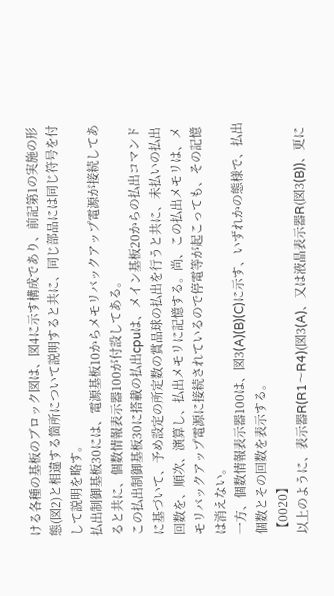ける各種の基板のブロック図は、図4に示す構成であり、前記第1の実施の形態(図2)と相違する箇所について説明すると共に、同じ部品には同じ符号を付して説明を略す。
払出制御基板30には、電源基板10からメモリバックアップ電源が接続してあると共に、個数情報表示器100が付設してある。
この払出制御基板30に搭載の払出cpuは、メイン基板20からの払出コマンドに基づいて、予め設定の所定数の賞品球の払出を行うと共に、未払いの払出回数を、順次、演算し、払出メモリに記憶する。尚、この払出メモリは、メモリバックアップ電源に接続されているので停電等が起こっても、その記憶は消えない。
一方、個数情報表示器100は、図3(A)(B)(C)に示す、いずれかの態様で、払出個数とその回数を表示する。
【0020】
以上のように、表示器R(R1〜R4)(図3(A)、又は液晶表示器R(図3(B))、更に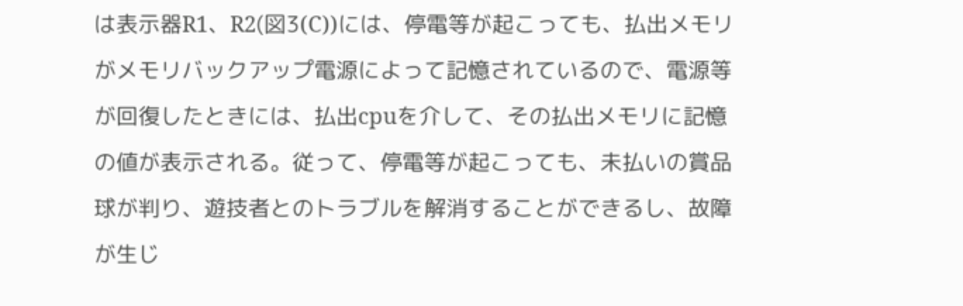は表示器R1、R2(図3(C))には、停電等が起こっても、払出メモリがメモリバックアップ電源によって記憶されているので、電源等が回復したときには、払出cpuを介して、その払出メモリに記憶の値が表示される。従って、停電等が起こっても、未払いの賞品球が判り、遊技者とのトラブルを解消することができるし、故障が生じ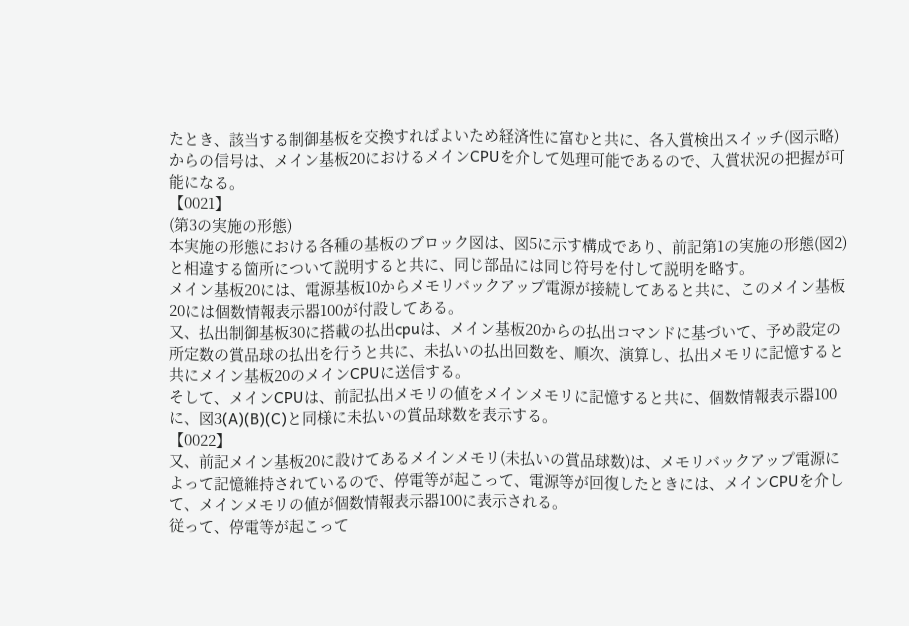たとき、該当する制御基板を交換すればよいため経済性に富むと共に、各入賞検出スイッチ(図示略)からの信号は、メイン基板20におけるメインCPUを介して処理可能であるので、入賞状況の把握が可能になる。
【0021】
(第3の実施の形態)
本実施の形態における各種の基板のブロック図は、図5に示す構成であり、前記第1の実施の形態(図2)と相違する箇所について説明すると共に、同じ部品には同じ符号を付して説明を略す。
メイン基板20には、電源基板10からメモリバックアップ電源が接続してあると共に、このメイン基板20には個数情報表示器100が付設してある。
又、払出制御基板30に搭載の払出cpuは、メイン基板20からの払出コマンドに基づいて、予め設定の所定数の賞品球の払出を行うと共に、未払いの払出回数を、順次、演算し、払出メモリに記憶すると共にメイン基板20のメインCPUに送信する。
そして、メインCPUは、前記払出メモリの値をメインメモリに記憶すると共に、個数情報表示器100に、図3(A)(B)(C)と同様に未払いの賞品球数を表示する。
【0022】
又、前記メイン基板20に設けてあるメインメモリ(未払いの賞品球数)は、メモリバックアップ電源によって記憶維持されているので、停電等が起こって、電源等が回復したときには、メインCPUを介して、メインメモリの値が個数情報表示器100に表示される。
従って、停電等が起こって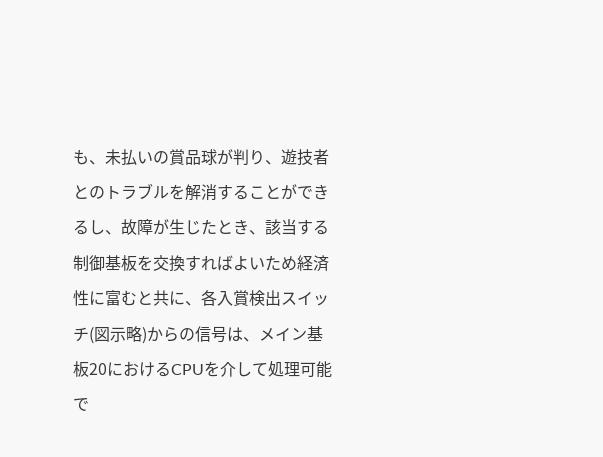も、未払いの賞品球が判り、遊技者とのトラブルを解消することができるし、故障が生じたとき、該当する制御基板を交換すればよいため経済性に富むと共に、各入賞検出スイッチ(図示略)からの信号は、メイン基板20におけるCPUを介して処理可能で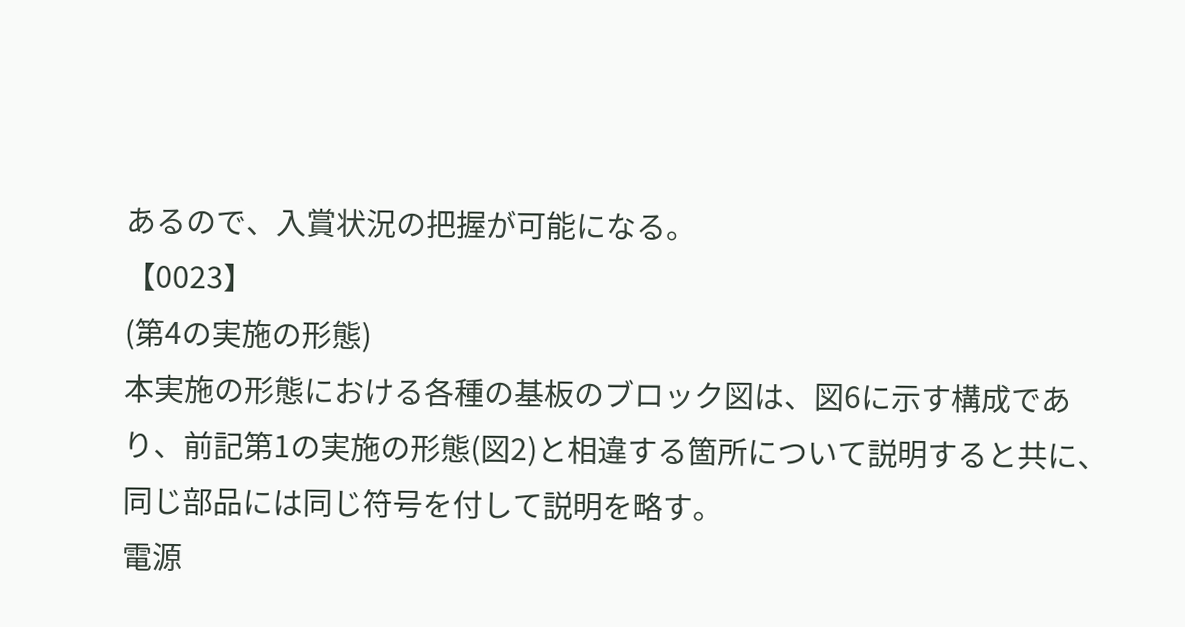あるので、入賞状況の把握が可能になる。
【0023】
(第4の実施の形態)
本実施の形態における各種の基板のブロック図は、図6に示す構成であり、前記第1の実施の形態(図2)と相違する箇所について説明すると共に、同じ部品には同じ符号を付して説明を略す。
電源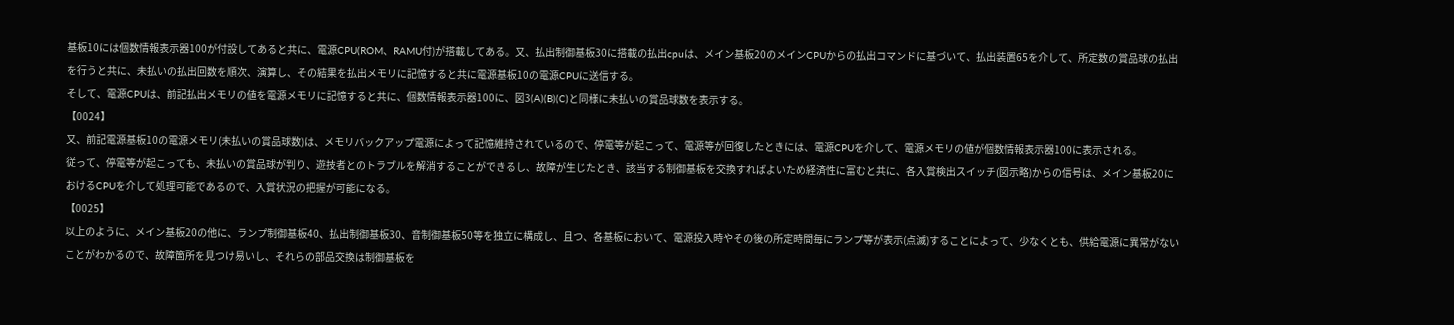基板10には個数情報表示器100が付設してあると共に、電源CPU(ROM、RAMU付)が搭載してある。又、払出制御基板30に搭載の払出cpuは、メイン基板20のメインCPUからの払出コマンドに基づいて、払出装置65を介して、所定数の賞品球の払出を行うと共に、未払いの払出回数を順次、演算し、その結果を払出メモリに記憶すると共に電源基板10の電源CPUに送信する。
そして、電源CPUは、前記払出メモリの値を電源メモリに記憶すると共に、個数情報表示器100に、図3(A)(B)(C)と同様に未払いの賞品球数を表示する。
【0024】
又、前記電源基板10の電源メモリ(未払いの賞品球数)は、メモリバックアップ電源によって記憶維持されているので、停電等が起こって、電源等が回復したときには、電源CPUを介して、電源メモリの値が個数情報表示器100に表示される。
従って、停電等が起こっても、未払いの賞品球が判り、遊技者とのトラブルを解消することができるし、故障が生じたとき、該当する制御基板を交換すればよいため経済性に富むと共に、各入賞検出スイッチ(図示略)からの信号は、メイン基板20におけるCPUを介して処理可能であるので、入賞状況の把握が可能になる。
【0025】
以上のように、メイン基板20の他に、ランプ制御基板40、払出制御基板30、音制御基板50等を独立に構成し、且つ、各基板において、電源投入時やその後の所定時間毎にランプ等が表示(点滅)することによって、少なくとも、供給電源に異常がないことがわかるので、故障箇所を見つけ易いし、それらの部品交換は制御基板を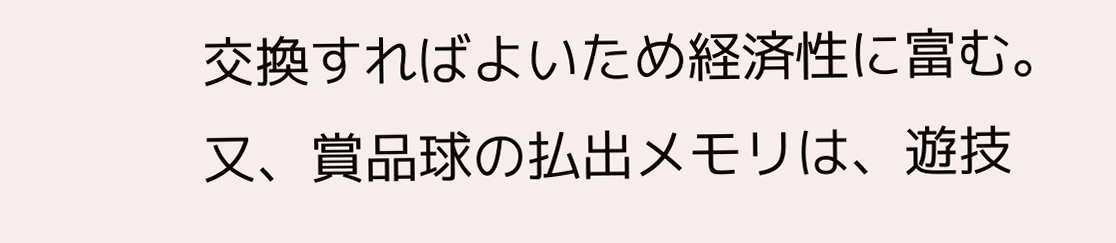交換すればよいため経済性に富む。
又、賞品球の払出メモリは、遊技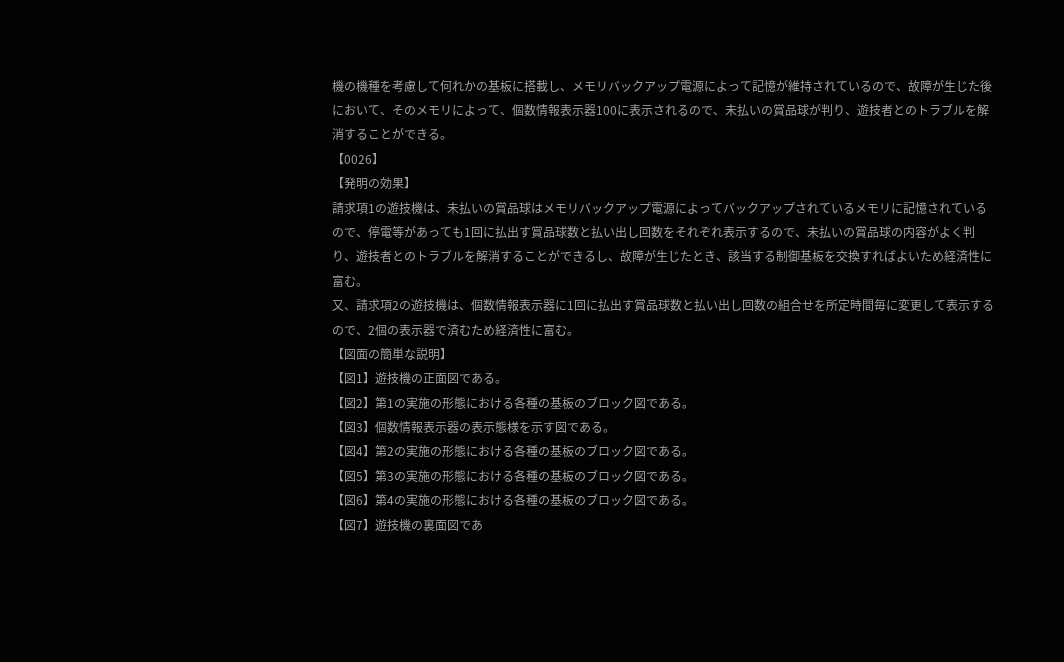機の機種を考慮して何れかの基板に搭載し、メモリバックアップ電源によって記憶が維持されているので、故障が生じた後において、そのメモリによって、個数情報表示器100に表示されるので、未払いの賞品球が判り、遊技者とのトラブルを解消することができる。
【0026】
【発明の効果】
請求項1の遊技機は、未払いの賞品球はメモリバックアップ電源によってバックアップされているメモリに記憶されているので、停電等があっても1回に払出す賞品球数と払い出し回数をそれぞれ表示するので、未払いの賞品球の内容がよく判り、遊技者とのトラブルを解消することができるし、故障が生じたとき、該当する制御基板を交換すればよいため経済性に富む。
又、請求項2の遊技機は、個数情報表示器に1回に払出す賞品球数と払い出し回数の組合せを所定時間毎に変更して表示するので、2個の表示器で済むため経済性に富む。
【図面の簡単な説明】
【図1】遊技機の正面図である。
【図2】第1の実施の形態における各種の基板のブロック図である。
【図3】個数情報表示器の表示態様を示す図である。
【図4】第2の実施の形態における各種の基板のブロック図である。
【図5】第3の実施の形態における各種の基板のブロック図である。
【図6】第4の実施の形態における各種の基板のブロック図である。
【図7】遊技機の裏面図であ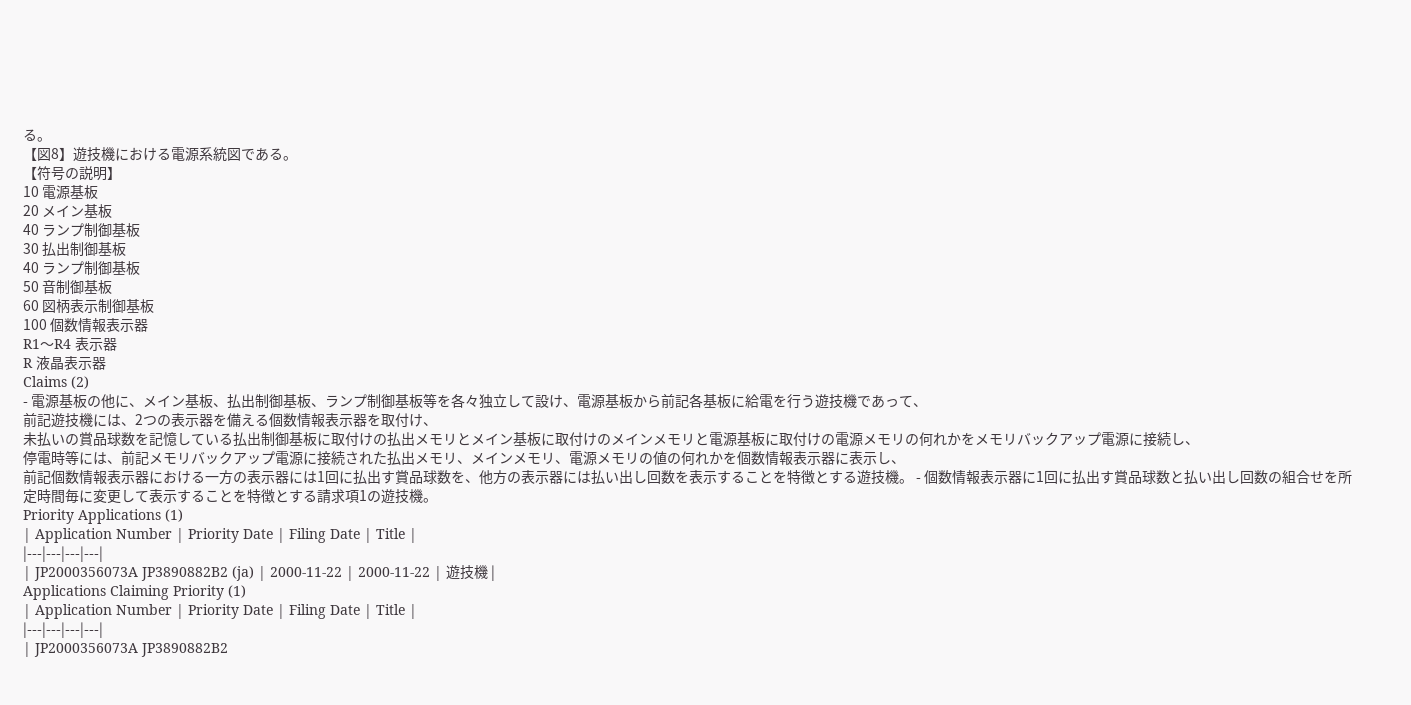る。
【図8】遊技機における電源系統図である。
【符号の説明】
10 電源基板
20 メイン基板
40 ランプ制御基板
30 払出制御基板
40 ランプ制御基板
50 音制御基板
60 図柄表示制御基板
100 個数情報表示器
R1〜R4 表示器
R 液晶表示器
Claims (2)
- 電源基板の他に、メイン基板、払出制御基板、ランプ制御基板等を各々独立して設け、電源基板から前記各基板に給電を行う遊技機であって、
前記遊技機には、2つの表示器を備える個数情報表示器を取付け、
未払いの賞品球数を記憶している払出制御基板に取付けの払出メモリとメイン基板に取付けのメインメモリと電源基板に取付けの電源メモリの何れかをメモリバックアップ電源に接続し、
停電時等には、前記メモリバックアップ電源に接続された払出メモリ、メインメモリ、電源メモリの値の何れかを個数情報表示器に表示し、
前記個数情報表示器における一方の表示器には1回に払出す賞品球数を、他方の表示器には払い出し回数を表示することを特徴とする遊技機。 - 個数情報表示器に1回に払出す賞品球数と払い出し回数の組合せを所定時間毎に変更して表示することを特徴とする請求項1の遊技機。
Priority Applications (1)
| Application Number | Priority Date | Filing Date | Title |
|---|---|---|---|
| JP2000356073A JP3890882B2 (ja) | 2000-11-22 | 2000-11-22 | 遊技機 |
Applications Claiming Priority (1)
| Application Number | Priority Date | Filing Date | Title |
|---|---|---|---|
| JP2000356073A JP3890882B2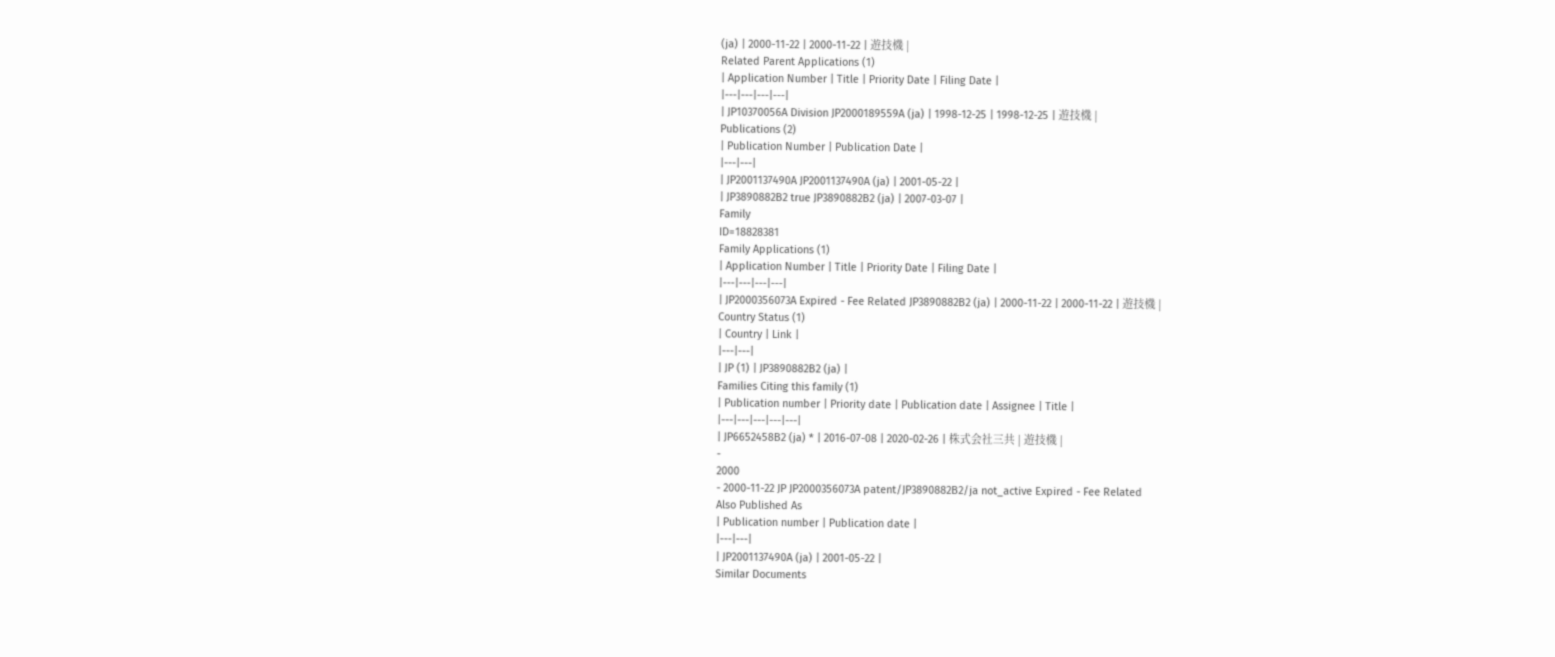(ja) | 2000-11-22 | 2000-11-22 | 遊技機 |
Related Parent Applications (1)
| Application Number | Title | Priority Date | Filing Date |
|---|---|---|---|
| JP10370056A Division JP2000189559A (ja) | 1998-12-25 | 1998-12-25 | 遊技機 |
Publications (2)
| Publication Number | Publication Date |
|---|---|
| JP2001137490A JP2001137490A (ja) | 2001-05-22 |
| JP3890882B2 true JP3890882B2 (ja) | 2007-03-07 |
Family
ID=18828381
Family Applications (1)
| Application Number | Title | Priority Date | Filing Date |
|---|---|---|---|
| JP2000356073A Expired - Fee Related JP3890882B2 (ja) | 2000-11-22 | 2000-11-22 | 遊技機 |
Country Status (1)
| Country | Link |
|---|---|
| JP (1) | JP3890882B2 (ja) |
Families Citing this family (1)
| Publication number | Priority date | Publication date | Assignee | Title |
|---|---|---|---|---|
| JP6652458B2 (ja) * | 2016-07-08 | 2020-02-26 | 株式会社三共 | 遊技機 |
-
2000
- 2000-11-22 JP JP2000356073A patent/JP3890882B2/ja not_active Expired - Fee Related
Also Published As
| Publication number | Publication date |
|---|---|
| JP2001137490A (ja) | 2001-05-22 |
Similar Documents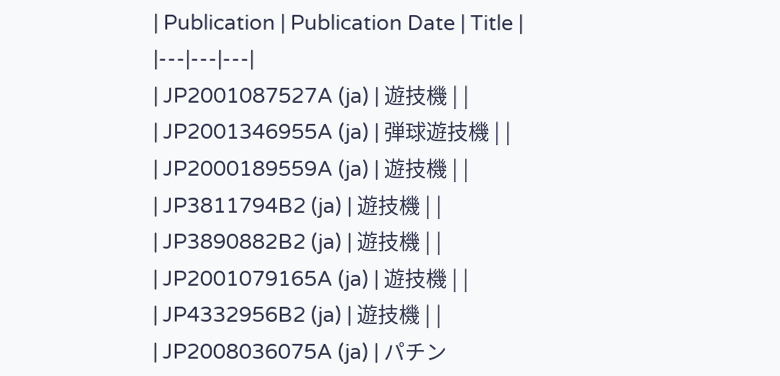| Publication | Publication Date | Title |
|---|---|---|
| JP2001087527A (ja) | 遊技機 | |
| JP2001346955A (ja) | 弾球遊技機 | |
| JP2000189559A (ja) | 遊技機 | |
| JP3811794B2 (ja) | 遊技機 | |
| JP3890882B2 (ja) | 遊技機 | |
| JP2001079165A (ja) | 遊技機 | |
| JP4332956B2 (ja) | 遊技機 | |
| JP2008036075A (ja) | パチン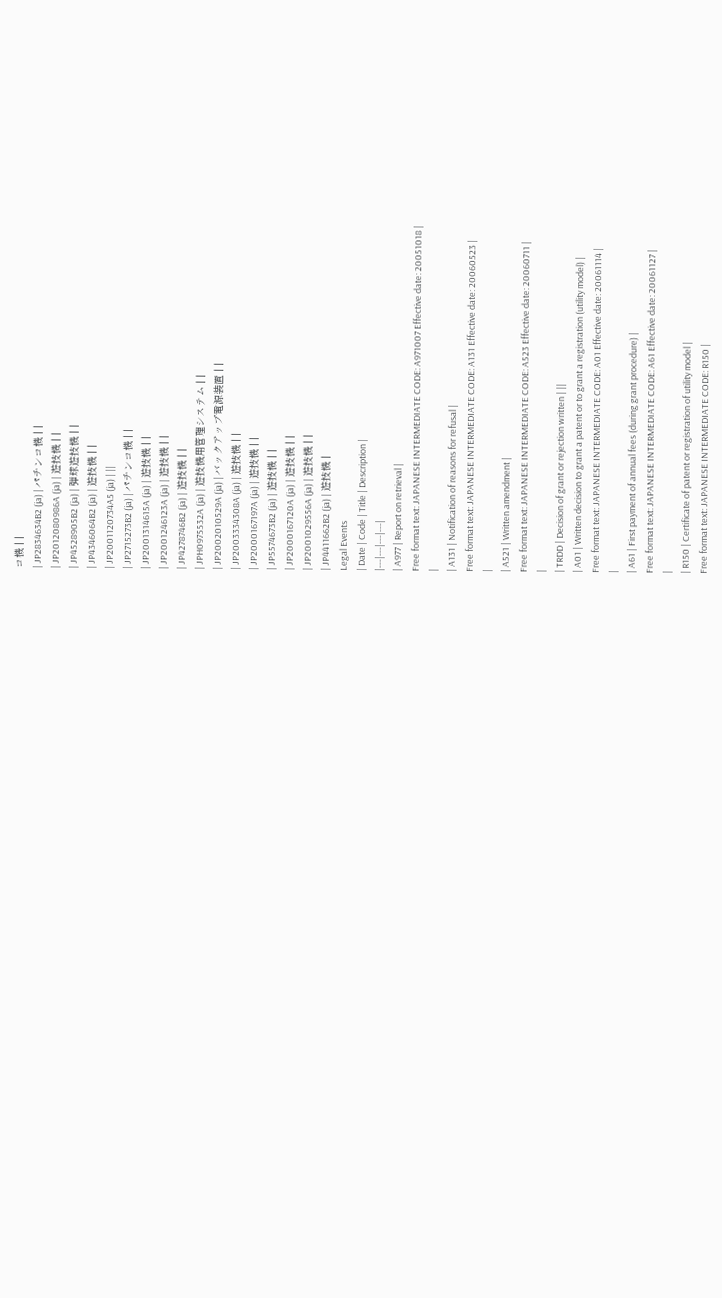コ機 | |
| JP2834634B2 (ja) | パチンコ機 | |
| JP2012080986A (ja) | 遊技機 | |
| JP4528905B2 (ja) | 弾球遊技機 | |
| JP4346064B2 (ja) | 遊技機 | |
| JP2001120734A5 (ja) | ||
| JP2715273B2 (ja) | パチンコ機 | |
| JP2001314615A (ja) | 遊技機 | |
| JP2001246123A (ja) | 遊技機 | |
| JP4278746B2 (ja) | 遊技機 | |
| JPH0975532A (ja) | 遊技機用管理システム | |
| JP2002010529A (ja) | バックアップ電源装置 | |
| JP2003334308A (ja) | 遊技機 | |
| JP2000167197A (ja) | 遊技機 | |
| JP5574673B2 (ja) | 遊技機 | |
| JP2000167120A (ja) | 遊技機 | |
| JP2001029556A (ja) | 遊技機 | |
| JP4411662B2 (ja) | 遊技機 |
Legal Events
| Date | Code | Title | Description |
|---|---|---|---|
| A977 | Report on retrieval |
Free format text: JAPANESE INTERMEDIATE CODE: A971007 Effective date: 20051018 |
|
| A131 | Notification of reasons for refusal |
Free format text: JAPANESE INTERMEDIATE CODE: A131 Effective date: 20060523 |
|
| A521 | Written amendment |
Free format text: JAPANESE INTERMEDIATE CODE: A523 Effective date: 20060711 |
|
| TRDD | Decision of grant or rejection written | ||
| A01 | Written decision to grant a patent or to grant a registration (utility model) |
Free format text: JAPANESE INTERMEDIATE CODE: A01 Effective date: 20061114 |
|
| A61 | First payment of annual fees (during grant procedure) |
Free format text: JAPANESE INTERMEDIATE CODE: A61 Effective date: 20061127 |
|
| R150 | Certificate of patent or registration of utility model |
Free format text: JAPANESE INTERMEDIATE CODE: R150 |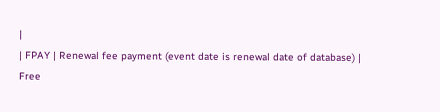|
| FPAY | Renewal fee payment (event date is renewal date of database) |
Free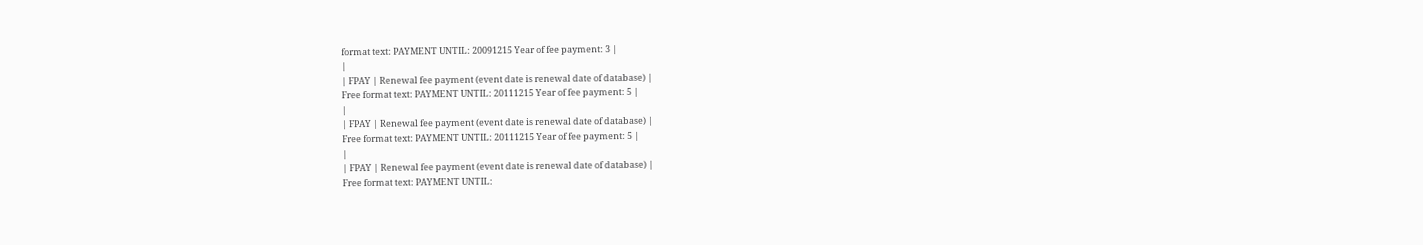format text: PAYMENT UNTIL: 20091215 Year of fee payment: 3 |
|
| FPAY | Renewal fee payment (event date is renewal date of database) |
Free format text: PAYMENT UNTIL: 20111215 Year of fee payment: 5 |
|
| FPAY | Renewal fee payment (event date is renewal date of database) |
Free format text: PAYMENT UNTIL: 20111215 Year of fee payment: 5 |
|
| FPAY | Renewal fee payment (event date is renewal date of database) |
Free format text: PAYMENT UNTIL: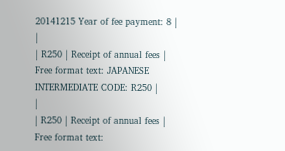20141215 Year of fee payment: 8 |
|
| R250 | Receipt of annual fees |
Free format text: JAPANESE INTERMEDIATE CODE: R250 |
|
| R250 | Receipt of annual fees |
Free format text: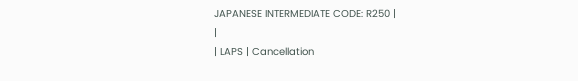JAPANESE INTERMEDIATE CODE: R250 |
|
| LAPS | Cancellation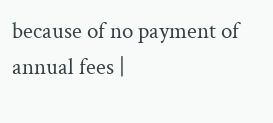because of no payment of annual fees |